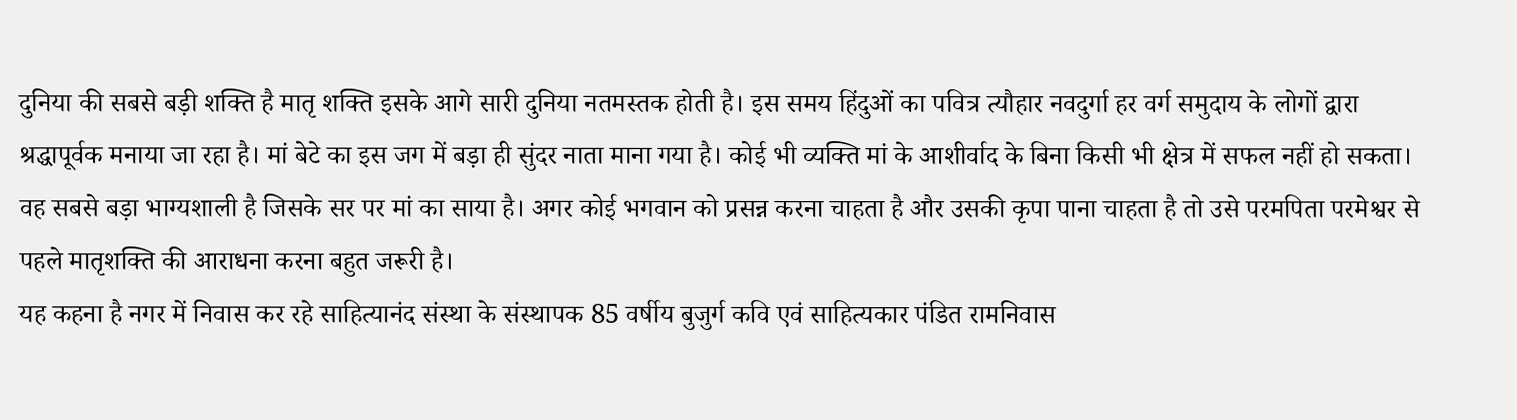दुनिया की सबसे बड़ी शक्ति है मातृ शक्ति इसके आगे सारी दुनिया नतमस्तक होती है। इस समय हिंदुओं का पवित्र त्यौहार नवदुर्गा हर वर्ग समुदाय के लोगों द्वारा श्रद्धापूर्वक मनाया जा रहा है। मां बेटे का इस जग में बड़ा ही सुंदर नाता माना गया है। कोई भी व्यक्ति मां के आशीर्वाद के बिना किसी भी क्षेत्र में सफल नहीं हो सकता। वह सबसे बड़ा भाग्यशाली है जिसके सर पर मां का साया है। अगर कोई भगवान को प्रसन्न करना चाहता है और उसकी कृपा पाना चाहता है तो उसे परमपिता परमेश्वर से पहले मातृशक्ति की आराधना करना बहुत जरूरी है।
यह कहना है नगर में निवास कर रहे साहित्यानंद संस्था के संस्थापक 85 वर्षीय बुजुर्ग कवि एवं साहित्यकार पंडित रामनिवास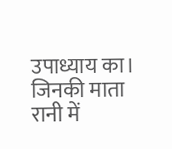उपाध्याय का। जिनकी माता रानी में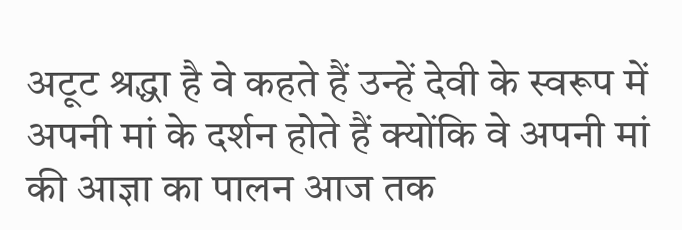अटूट श्रद्धा है वे कहते हैं उन्हें देवी के स्वरूप में अपनी मां के दर्शन होते हैं क्योंकि वे अपनी मां की आज्ञा का पालन आज तक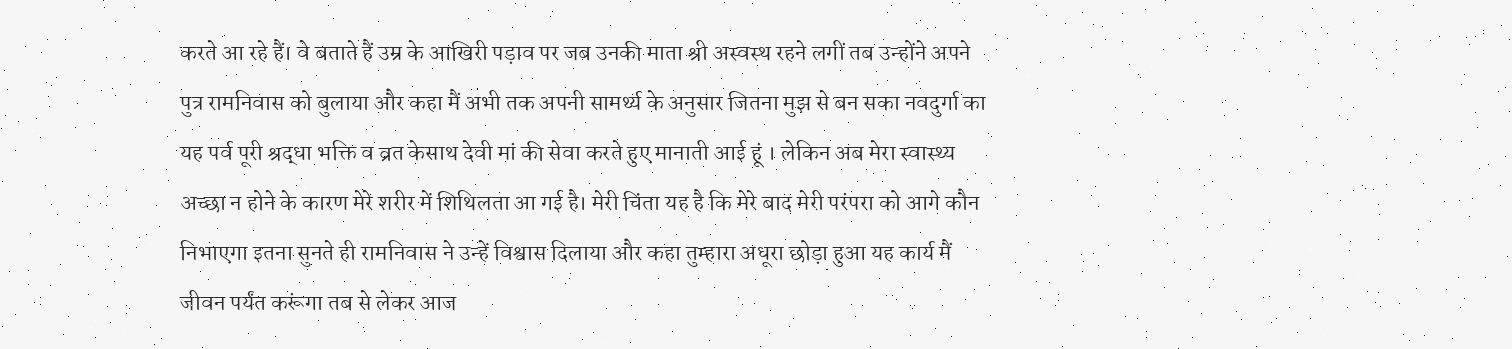करते आ रहे हैं। वे बताते हैं उम्र के आखिरी पड़ाव पर जब उनकी माता श्री अस्वस्थ रहने लगीं तब उन्होंने अपने पुत्र रामनिवास को बुलाया और कहा मैं अभी तक अपनी सामर्थ्य के अनुसार जितना मुझ से बन सका नवदुर्गा का यह पर्व पूरी श्रद्धा भक्ति व व्रत केसाथ देवी मां की सेवा करते हुए मानाती आई हूं । लेकिन अब मेरा स्वास्थ्य अच्छा न होने के कारण मेरे शरीर में शिथिलता आ गई है। मेरी चिंता यह है कि मेरे बाद मेरी परंपरा को आगे कौन निभाएगा इतना सुनते ही रामनिवास ने उन्हें विश्वास दिलाया और कहा तुम्हारा अधूरा छोड़ा हुआ यह कार्य मैं जीवन पर्यंत करूंगा तब से लेकर आज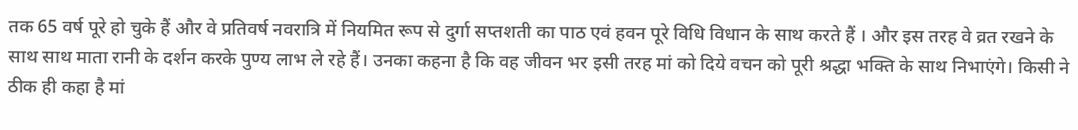तक 65 वर्ष पूरे हो चुके हैं और वे प्रतिवर्ष नवरात्रि में नियमित रूप से दुर्गा सप्तशती का पाठ एवं हवन पूरे विधि विधान के साथ करते हैं । और इस तरह वे व्रत रखने के साथ साथ माता रानी के दर्शन करके पुण्य लाभ ले रहे हैं। उनका कहना है कि वह जीवन भर इसी तरह मां को दिये वचन को पूरी श्रद्धा भक्ति के साथ निभाएंगे। किसी ने ठीक ही कहा है मां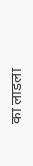का लाडला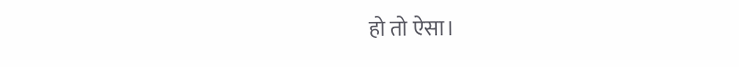हो तो ऐसा।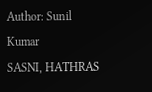Author: Sunil Kumar
SASNI, HATHRAS